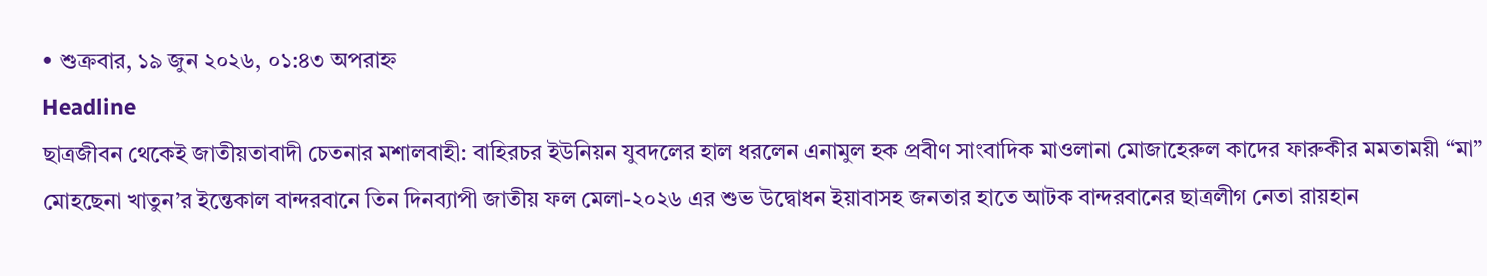• শুক্রবার, ১৯ জুন ২০২৬, ০১:৪৩ অপরাহ্ন
Headline
ছাত্রজীবন থেকেই জাতীয়তাবাদী চেতনার মশালবাহী: বাহিরচর ইউনিয়ন যুবদলের হাল ধরলেন এনামুল হক প্রবীণ সাংবাদিক মাওলানা মোজাহেরুল কাদের ফারুকীর মমতাময়ী “মা” মোহছেনা খাতুন’র ইন্তেকাল বান্দরবানে তিন দিনব্যাপী জাতীয় ফল মেলা-২০২৬ এর শুভ উদ্বোধন ইয়াবাসহ জনতার হাতে আটক বান্দরবানের ছাত্রলীগ নেতা রায়হান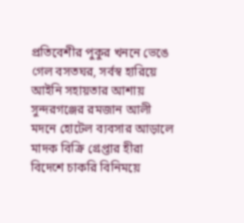প্রতিবেশীর পুকুর খননে ভেঙে গেল বসতঘর, সর্বস্ব হারিয়ে আইনি সহায়তার আশায় সুন্দরগঞ্জের রমজান আলী মদনে হোটেল ব্যবসার আড়ালে মাদক বিক্রি গ্রেপ্তার হীরা বিদেশে চাকরি বিনিময়ে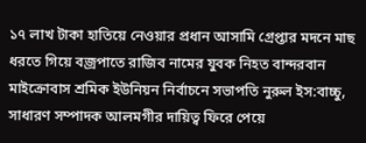১৭ লাখ টাকা হাতিয়ে নেওয়ার প্রধান আসামি গ্রেপ্তার মদনে মাছ ধরতে গিয়ে বজ্রপাতে রাজিব নামের যুবক নিহত বান্দরবান মাইক্রোবাস শ্রমিক ইউনিয়ন নির্বাচনে সভাপতি নুরুল ইস:বাচ্চু, সাধারণ সম্পাদক আলমগীর দায়িত্ব ফিরে পেয়ে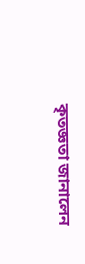কৃতজ্ঞতা জানালেন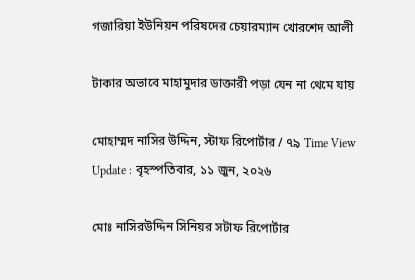গজারিয়া ইউনিয়ন পরিষদের চেয়ারম্যান খোরশেদ আলী

টাকার অভাবে মাহামুদার ডাক্তারী পড়া যেন না থেমে যায়

মোহাম্মদ নাসির উদ্দিন, স্টাফ রিপোর্টার / ৭৯ Time View
Update : বৃহস্পতিবার, ১১ জুন, ২০২৬

মোঃ নাসিরউদ্দিন সিনিয়র সটাফ রিপোর্টার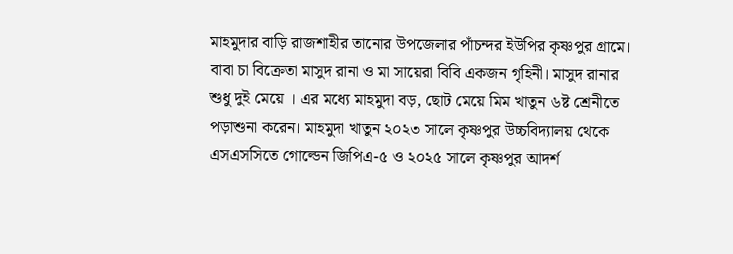মাহমুদার বাড়ি রাজশাহীর তানোর উপজেলার পাঁচন্দর ইউপির কৃষ্ণপুর গ্রামে। বাবা চা বিক্রেতা মাসুদ রানা ও মা সায়েরা বিবি একজন গৃহিনী। মাসুদ রানার শুধু দুই মেয়ে । এর মধ্যে মাহমুদা বড়, ছোট মেয়ে মিম খাতুন ৬ষ্ট শ্রেনীতে পড়াশুনা করেন। মাহমুদা খাতুন ২০২৩ সালে কৃষ্ণপুর উচ্চবিদ্যালয় থেকে এসএসসিতে গোল্ডেন জিপিএ-৫ ও ২০২৫ সালে কৃষ্ণপুর আদর্শ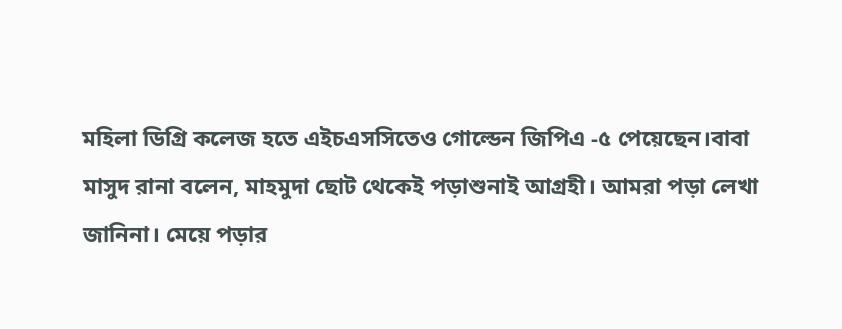মহিলা ডিগ্রি কলেজ হতে এইচএসসিতেও গোল্ডেন জিপিএ -৫ পেয়েছেন।বাবা মাসুদ রানা বলেন, মাহমুদা ছোট থেকেই পড়াশুনাই আগ্রহী। আমরা পড়া লেখা জানিনা। মেয়ে পড়ার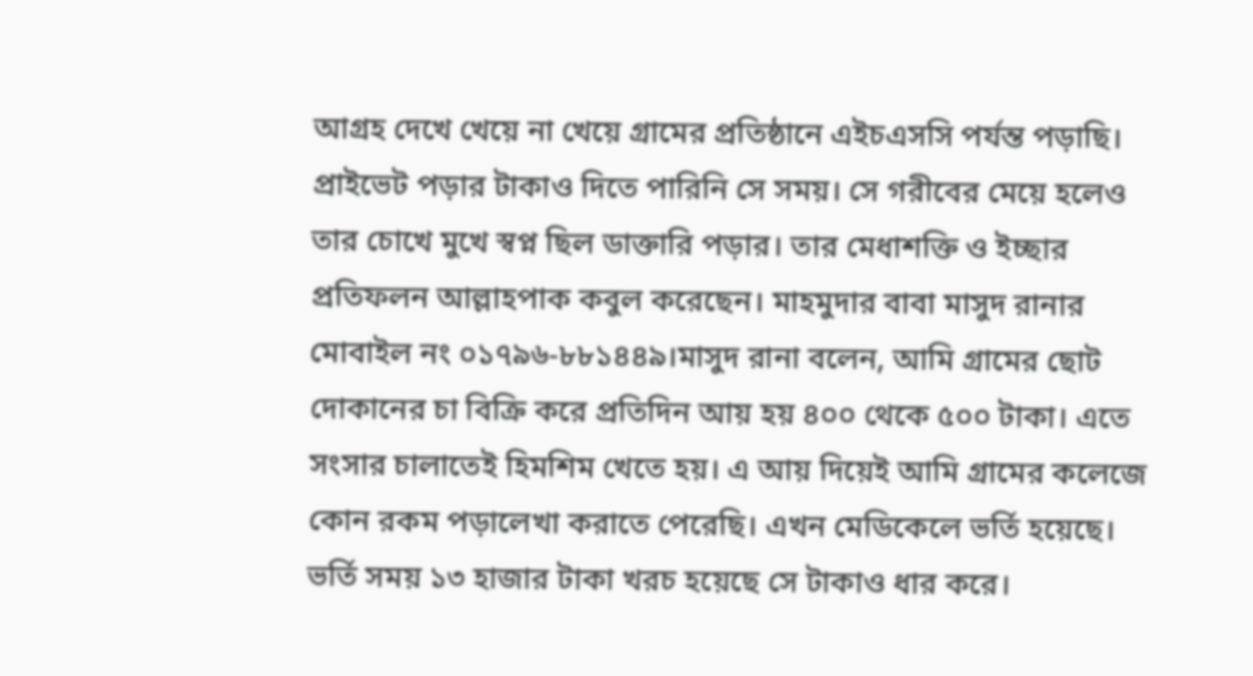আগ্রহ দেখে খেয়ে না খেয়ে গ্রামের প্রতিষ্ঠানে এইচএসসি পর্যন্ত পড়াছি। প্রাইভেট পড়ার টাকাও দিতে পারিনি সে সময়। সে গরীবের মেয়ে হলেও তার চোখে মুখে স্বপ্ন ছিল ডাক্তারি পড়ার। তার মেধাশক্তি ও ইচ্ছার প্রতিফলন আল্লাহপাক কবুল করেছেন। মাহমুদার বাবা মাসুদ রানার মোবাইল নং ০১৭৯৬-৮৮১৪৪৯।মাসুদ রানা বলেন, আমি গ্রামের ছোট দোকানের চা বিক্রি করে প্রতিদিন আয় হয় ৪০০ থেকে ৫০০ টাকা। এতে সংসার চালাতেই হিমশিম খেতে হয়। এ আয় দিয়েই আমি গ্রামের কলেজে কোন রকম পড়ালেখা করাতে পেরেছি। এখন মেডিকেলে ভর্তি হয়েছে। ভর্তি সময় ১৩ হাজার টাকা খরচ হয়েছে সে টাকাও ধার করে।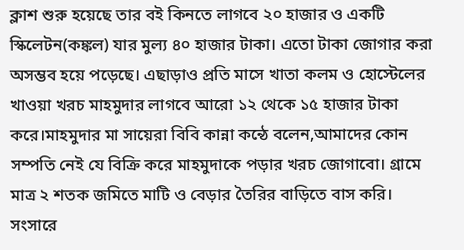ক্লাশ শুরু হয়েছে তার বই কিনতে লাগবে ২০ হাজার ও একটি স্কিলেটন(কঙ্কল) যার মুল্য ৪০ হাজার টাকা। এতো টাকা জোগার করা অসম্ভব হয়ে পড়েছে। এছাড়াও প্রতি মাসে খাতা কলম ও হোস্টেলের খাওয়া খরচ মাহমুদার লাগবে আরো ১২ থেকে ১৫ হাজার টাকা করে।মাহমুদার মা সায়েরা বিবি কান্না কন্ঠে বলেন,আমাদের কোন সম্পতি নেই যে বিক্রি করে মাহমুদাকে পড়ার খরচ জোগাবো। গ্রামে মাত্র ২ শতক জমিতে মাটি ও বেড়ার তৈরির বাড়িতে বাস করি। সংসারে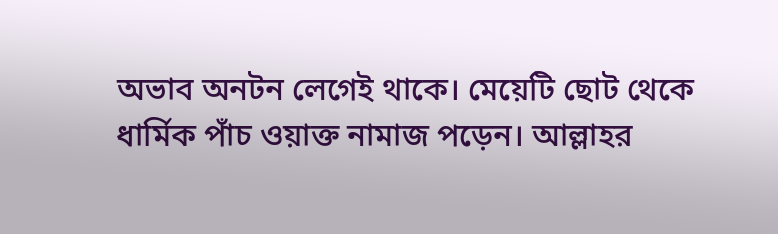অভাব অনটন লেগেই থাকে। মেয়েটি ছোট থেকে ধার্মিক পাঁচ ওয়াক্ত নামাজ পড়েন। আল্লাহর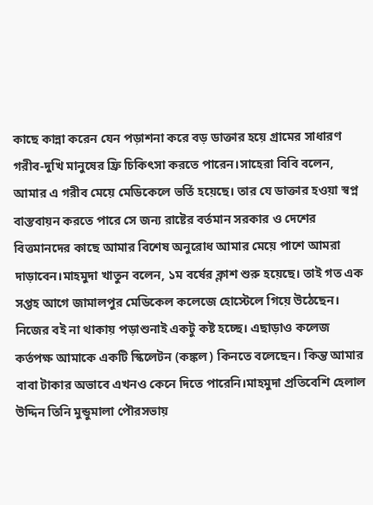কাছে কান্না করেন যেন পড়াশনা করে বড় ডাক্তার হয়ে গ্রামের সাধারণ গরীব-দুখি মানুষের ফ্রি চিকিৎসা করতে পারেন।সাহেরা বিবি বলেন, আমার এ গরীব মেয়ে মেডিকেলে ভর্তি হয়েছে। তার যে ডাক্তার হওয়া স্বপ্ন বাস্তবায়ন করতে পারে সে জন্য রাষ্টের বর্তমান সরকার ও দেশের বিত্তমানদের কাছে আমার বিশেষ অনুরোধ আমার মেয়ে পাশে আমরা দাড়াবেন।মাহমুদা খাতুন বলেন, ১ম বর্ষের ক্লাশ শুরু হয়েছে। তাই গত এক সপ্তহ আগে জামালপুর মেডিকেল কলেজে হোস্টেলে গিয়ে উঠেছেন। নিজের বই না থাকায় পড়াশুনাই একটু কষ্ট হচ্ছে। এছাড়াও কলেজ কর্তপক্ষ আমাকে একটি স্কিলেটন (কঙ্কল) কিনতে বলেছেন। কিন্ত আমার বাবা টাকার অভাবে এখনও কেনে দিতে পারেনি।মাহমুদা প্রতিবেশি হেলাল উদ্দিন তিনি মুন্ডুমালা পৌরসভায়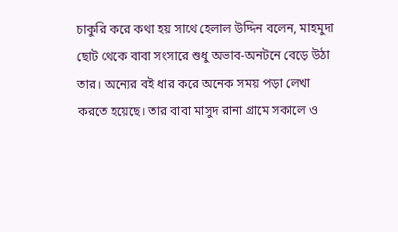চাকুরি করে কথা হয় সাথে হেলাল উদ্দিন বলেন, মাহমুদা ছোট থেকে বাবা সংসারে শুধু অভাব-অনটনে বেড়ে উঠা তার। অন্যের বই ধার করে অনেক সময় পড়া লেখা করতে হয়েছে। তার বাবা মাসুদ রানা গ্রামে সকালে ও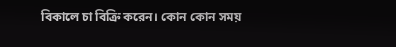বিকালে চা বিক্রি করেন। কোন কোন সময়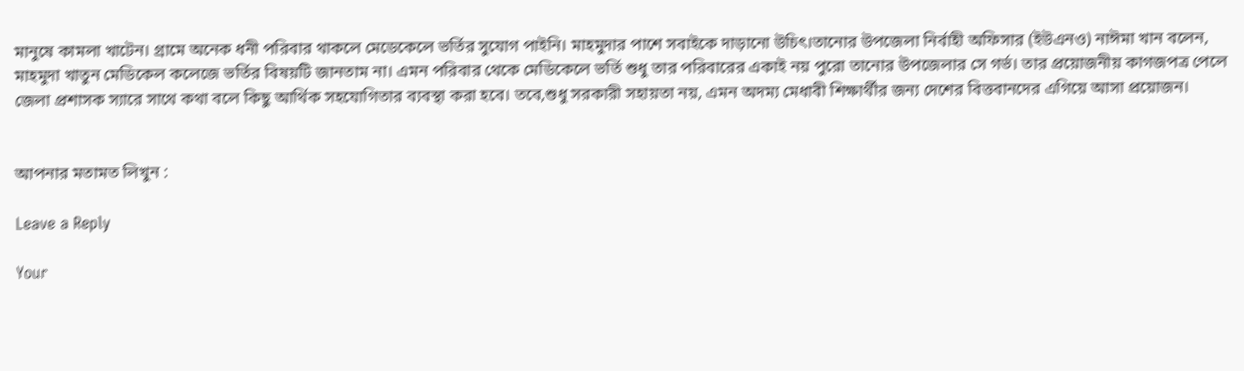মানুষে কামলা খাটেন। গ্রামে অনেক ধনী পরিবার থাকলে মেডেকেলে ভর্তির সুযোগ পাইনি। মাহমুদার পাশে সবাইকে দাড়ানো উচিৎ।তানোর উপজেলা নির্বাহী অফিসার (ইউএনও) নাঈমা খান বলেন, মাহমুদা খাতুন মেডিকেল কলেজে ভর্তির বিষয়টি জানতাম না। এমন পরিবার থেকে মেডিকেলে ভর্তি শুধু তার পরিবারের একাই নয় পুরো তানোর উপজেলার সে গর্ভ। তার প্রয়োজনীয় কাগজপত্র পেলে জেলা প্রশাসক স্যারে সাথে কথা বলে কিছু আর্থিক সহযোগিতার ব্যবস্থা করা হবে। তবে,শুধু সরকারী সহায়তা নয়, এমন অদম্য মেধাবী শিক্ষার্থীর জন্য দেশের বিত্তবানদের এগিয়ে আসা প্রয়োজন।


আপনার মতামত লিখুন :

Leave a Reply

Your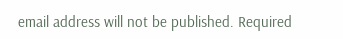email address will not be published. Required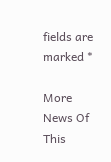fields are marked *

More News Of This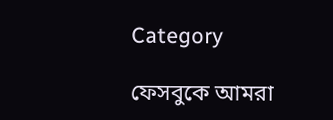Category

ফেসবুকে আমরা